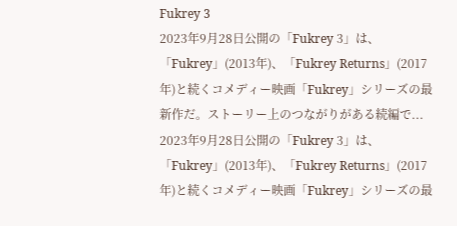Fukrey 3
2023年9月28日公開の「Fukrey 3」は、「Fukrey」(2013年)、「Fukrey Returns」(2017年)と続くコメディー映画「Fukrey」シリーズの最新作だ。ストーリー上のつながりがある続編で...
2023年9月28日公開の「Fukrey 3」は、「Fukrey」(2013年)、「Fukrey Returns」(2017年)と続くコメディー映画「Fukrey」シリーズの最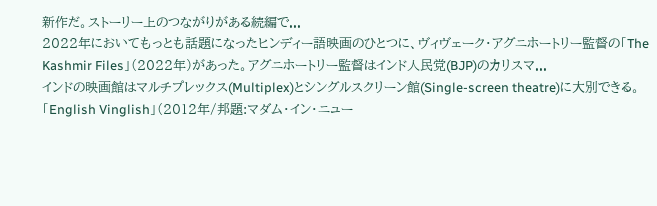新作だ。ストーリー上のつながりがある続編で...
2022年においてもっとも話題になったヒンディー語映画のひとつに、ヴィヴェーク・アグニホートリー監督の「The Kashmir Files」(2022年)があった。アグニホートリー監督はインド人民党(BJP)のカリスマ...
インドの映画館はマルチプレックス(Multiplex)とシングルスクリーン館(Single-screen theatre)に大別できる。
「English Vinglish」(2012年/邦題:マダム・イン・ニュー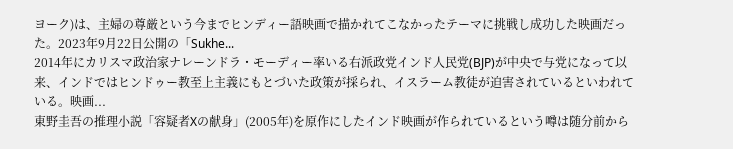ヨーク)は、主婦の尊厳という今までヒンディー語映画で描かれてこなかったテーマに挑戦し成功した映画だった。2023年9月22日公開の「Sukhe...
2014年にカリスマ政治家ナレーンドラ・モーディー率いる右派政党インド人民党(BJP)が中央で与党になって以来、インドではヒンドゥー教至上主義にもとづいた政策が採られ、イスラーム教徒が迫害されているといわれている。映画...
東野圭吾の推理小説「容疑者Xの献身」(2005年)を原作にしたインド映画が作られているという噂は随分前から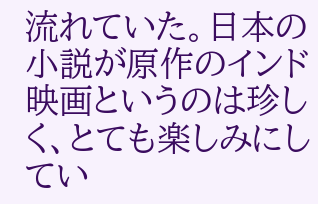流れていた。日本の小説が原作のインド映画というのは珍しく、とても楽しみにしてい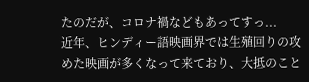たのだが、コロナ禍などもあってすっ...
近年、ヒンディー語映画界では生殖回りの攻めた映画が多くなって来ており、大抵のこと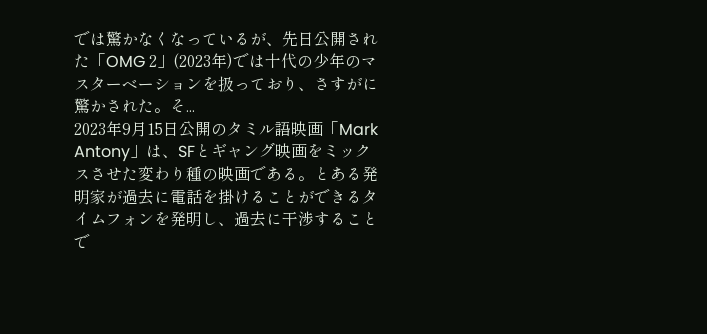では驚かなくなっているが、先日公開された「OMG 2」(2023年)では十代の少年のマスターベーションを扱っており、さすがに驚かされた。そ...
2023年9月15日公開のタミル語映画「Mark Antony」は、SFとギャング映画をミックスさせた変わり種の映画である。とある発明家が過去に電話を掛けることができるタイムフォンを発明し、過去に干渉することで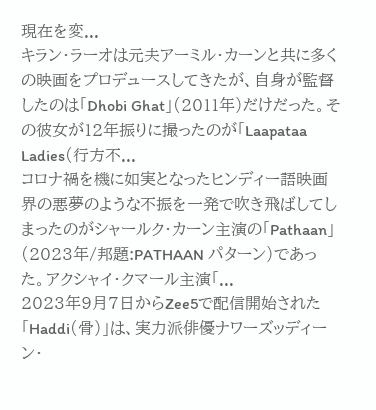現在を変...
キラン・ラーオは元夫アーミル・カーンと共に多くの映画をプロデュースしてきたが、自身が監督したのは「Dhobi Ghat」(2011年)だけだった。その彼女が12年振りに撮ったのが「Laapataa Ladies(行方不...
コロナ禍を機に如実となったヒンディー語映画界の悪夢のような不振を一発で吹き飛ばしてしまったのがシャールク・カーン主演の「Pathaan」(2023年/邦題:PATHAAN パターン)であった。アクシャイ・クマール主演「...
2023年9月7日からZee5で配信開始された「Haddi(骨)」は、実力派俳優ナワーズッディーン・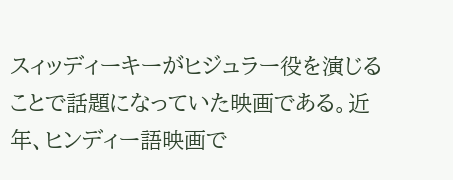スィッディーキーがヒジュラー役を演じることで話題になっていた映画である。近年、ヒンディー語映画で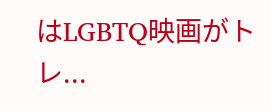はLGBTQ映画がトレ...